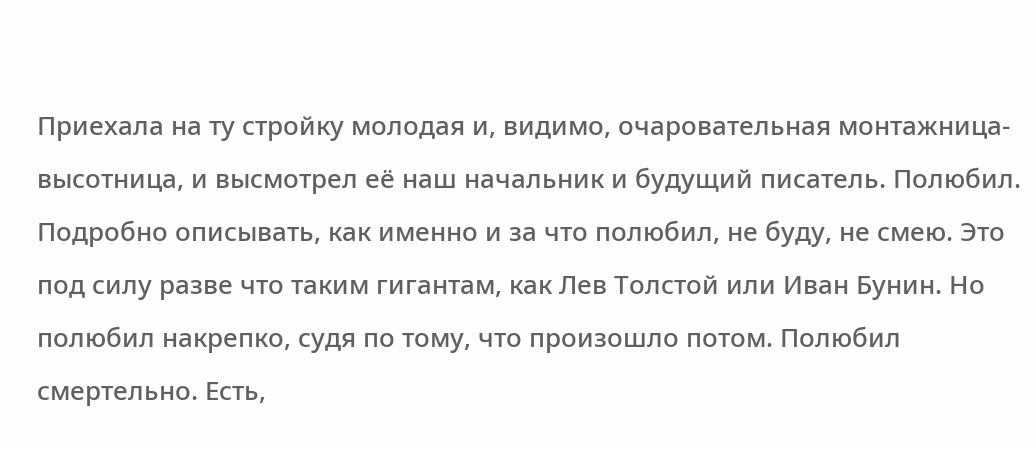Приехала на ту стройку молодая и, видимо, очаровательная монтажница-высотница, и высмотрел её наш начальник и будущий писатель. Полюбил. Подробно описывать, как именно и за что полюбил, не буду, не смею. Это под силу разве что таким гигантам, как Лев Толстой или Иван Бунин. Но полюбил накрепко, судя по тому, что произошло потом. Полюбил смертельно. Есть,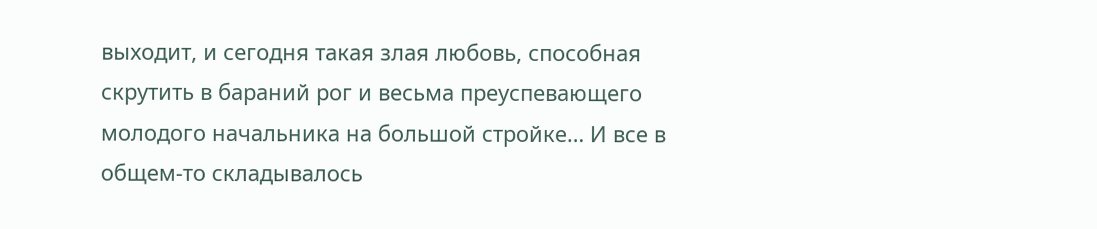выходит, и сегодня такая злая любовь, способная скрутить в бараний рог и весьма преуспевающего молодого начальника на большой стройке… И все в общем-то складывалось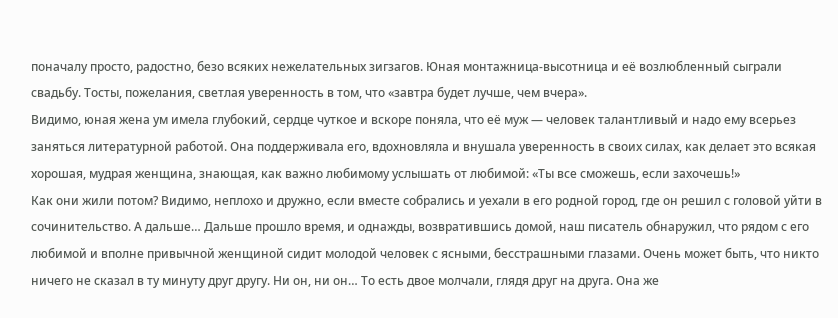поначалу просто, радостно, безо всяких нежелательных зигзагов. Юная монтажница-высотница и её возлюбленный сыграли свадьбу. Тосты, пожелания, светлая уверенность в том, что «завтра будет лучше, чем вчера».
Видимо, юная жена ум имела глубокий, сердце чуткое и вскоре поняла, что её муж — человек талантливый и надо ему всерьез заняться литературной работой. Она поддерживала его, вдохновляла и внушала уверенность в своих силах, как делает это всякая хорошая, мудрая женщина, знающая, как важно любимому услышать от любимой: «Ты все сможешь, если захочешь!»
Как они жили потом? Видимо, неплохо и дружно, если вместе собрались и уехали в его родной город, где он решил с головой уйти в сочинительство. А дальше… Дальше прошло время, и однажды, возвратившись домой, наш писатель обнаружил, что рядом с его любимой и вполне привычной женщиной сидит молодой человек с ясными, бесстрашными глазами. Очень может быть, что никто ничего не сказал в ту минуту друг другу. Ни он, ни он… То есть двое молчали, глядя друг на друга. Она же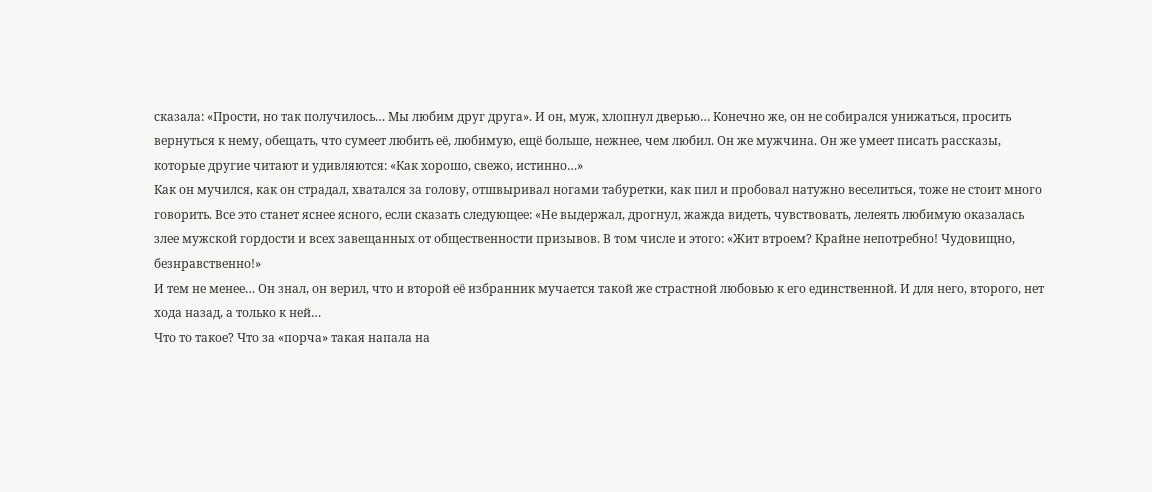сказала: «Прости, но так получилось… Мы любим друг друга». И он, муж, хлопнул дверью… Конечно же, он не собирался унижаться, просить вернуться к нему, обещать, что сумеет любить её, любимую, ещё больше, нежнее, чем любил. Он же мужчина. Он же умеет писать рассказы, которые другие читают и удивляются: «Как хорошо, свежо, истинно…»
Как он мучился, как он страдал, хватался за голову, отшвыривал ногами табуретки, как пил и пробовал натужно веселиться, тоже не стоит много говорить. Все это станет яснее ясного, если сказать следующее: «Не выдержал, дрогнул, жажда видеть, чувствовать, лелеять любимую оказалась злее мужской гордости и всех завещанных от общественности призывов. В том числе и этого: «Жит втроем? Крайне непотребно! Чудовищно, безнравственно!»
И тем не менее… Он знал, он верил, что и второй её избранник мучается такой же страстной любовью к его единственной. И для него, второго, нет хода назад, а только к ней…
Что то такое? Что за «порча» такая напала на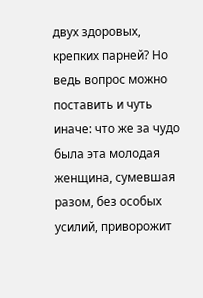двух здоровых, крепких парней? Но ведь вопрос можно поставить и чуть иначе: что же за чудо была эта молодая женщина, сумевшая разом, без особых усилий, приворожит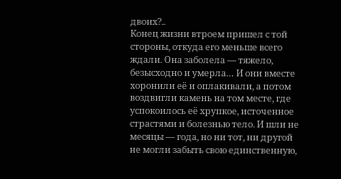двоих?..
Конец жизни втроем пришел с той стороны, откуда его меньше всего ждали. Она заболела — тяжело, безысходно и умерла… И они вместе хоронили её и оплакивали, а потом воздвигли камень на том месте, где успокоилось её хрупкое, источенное страстями и болезнью тело. И шли не месяцы — года, но ни тот, ни другой не могли забыть свою единственную,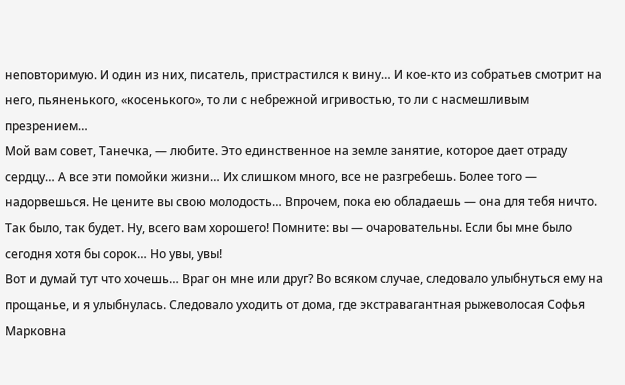неповторимую. И один из них, писатель, пристрастился к вину… И кое-кто из собратьев смотрит на него, пьяненького, «косенького», то ли с небрежной игривостью, то ли с насмешливым презрением…
Мой вам совет, Танечка, — любите. Это единственное на земле занятие, которое дает отраду сердцу… А все эти помойки жизни… Их слишком много, все не разгребешь. Более того — надорвешься. Не цените вы свою молодость… Впрочем, пока ею обладаешь — она для тебя ничто. Так было, так будет. Ну, всего вам хорошего! Помните: вы — очаровательны. Если бы мне было сегодня хотя бы сорок… Но увы, увы!
Вот и думай тут что хочешь… Враг он мне или друг? Во всяком случае, следовало улыбнуться ему на прощанье, и я улыбнулась. Следовало уходить от дома, где экстравагантная рыжеволосая Софья Марковна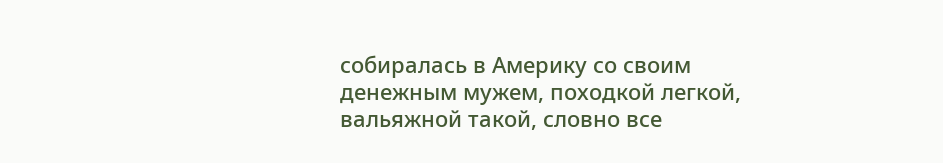собиралась в Америку со своим денежным мужем, походкой легкой, вальяжной такой, словно все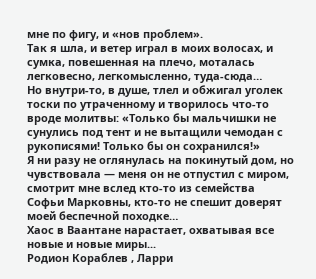мне по фигу, и «нов проблем».
Так я шла, и ветер играл в моих волосах, и сумка, повешенная на плечо, моталась легковесно, легкомысленно, туда-сюда…
Но внутри-то, в душе, тлел и обжигал уголек тоски по утраченному и творилось что-то вроде молитвы: «Только бы мальчишки не сунулись под тент и не вытащили чемодан с рукописями! Только бы он сохранился!»
Я ни разу не оглянулась на покинутый дом, но чувствовала — меня он не отпустил с миром, смотрит мне вслед кто-то из семейства Софьи Марковны, кто-то не спешит доверят моей беспечной походке…
Хаос в Ваантане нарастает, охватывая все новые и новые миры...
Родион Кораблев , Ларри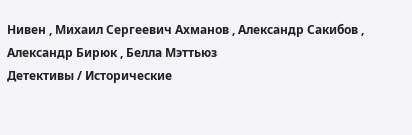Нивен , Михаил Сергеевич Ахманов , Александр Сакибов , Александр Бирюк , Белла Мэттьюз
Детективы / Исторические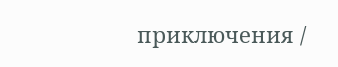приключения /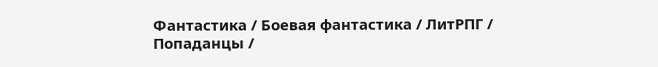Фантастика / Боевая фантастика / ЛитРПГ / Попаданцы /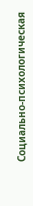Социально-психологическая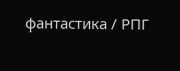фантастика / РПГ